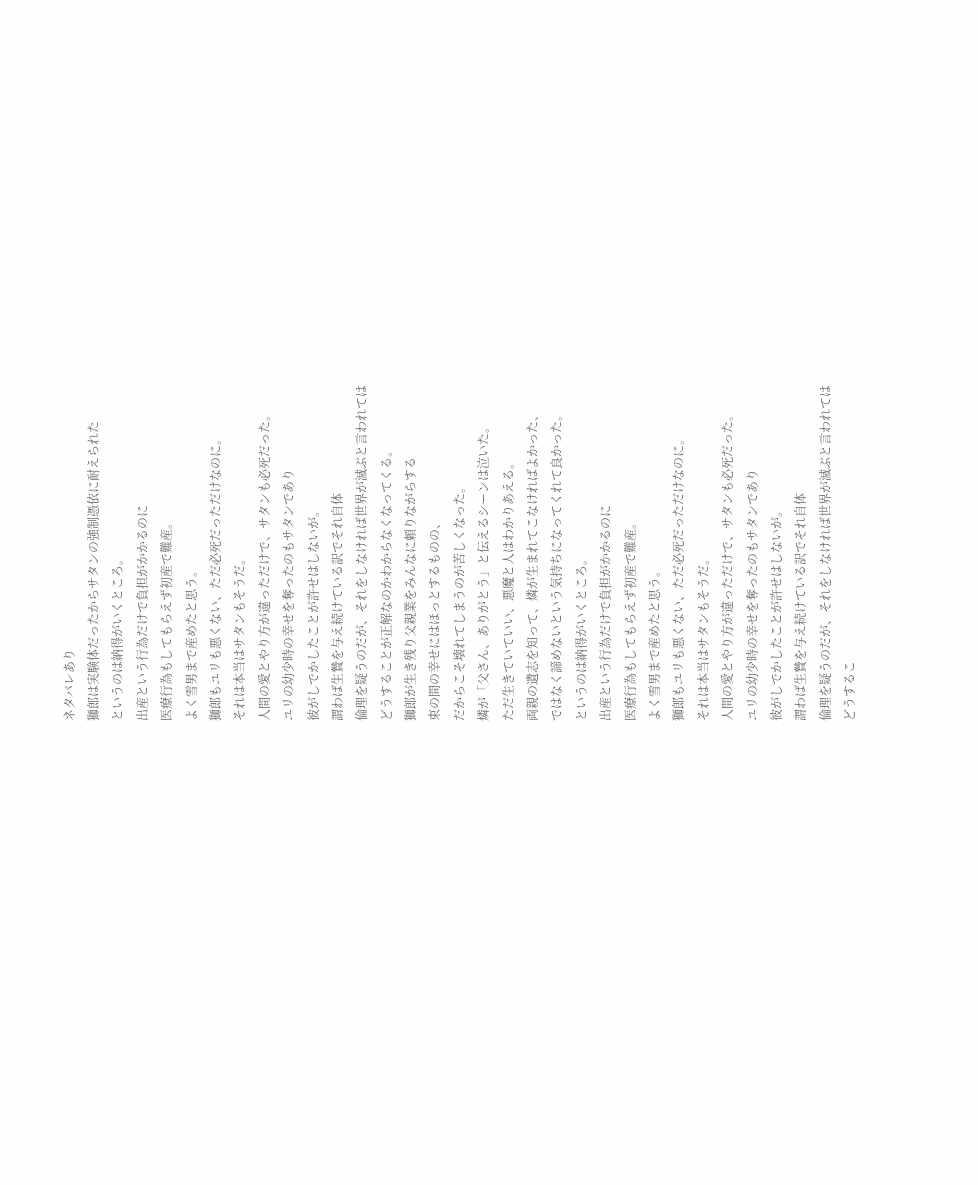ネタバレあり
獅郎は実験体だったからサタンの強制憑依に耐えられた
というのは納得がいくところ。
出産という行為だけで負担がかかるのに
医療行為もしてもらえず初産で難産。
よく雪男まで産めたと思う。
獅郎もユリも悪くない、ただ必死だっただけなのに。
それは本当はサタンもそうだ。
人間の愛とやり方が違っただけで、サタンも必死だった。
ユリの幼少時の幸せを奪ったのもサタンであり
彼がしでかしたことが許せはしないが。
謂わば生贄を与え続けている訳でそれ自体
倫理を疑うのだが、それをしなければ世界が滅ぶと言われては
どうすることが正解なのかわからなくなってくる。
獅郎が生き残り父親業をみんなに頼りながらする
束の間の幸せにはほっとするものの、
だからこそ壊れてしまうのが苦しくなった。
燐が「父さん、ありがとう」と伝えるシーンは泣いた。
ただ生きていていい、悪魔と人はわかりあえる。
両親の遺志を知って、燐が生まれてこなければよかった、
ではなく諦めないという気持ちになってくれて良かった。
というのは納得がいくところ。
出産という行為だけで負担がかかるのに
医療行為もしてもらえず初産で難産。
よく雪男まで産めたと思う。
獅郎もユリも悪くない、ただ必死だっただけなのに。
それは本当はサタンもそうだ。
人間の愛とやり方が違っただけで、サタンも必死だった。
ユリの幼少時の幸せを奪ったのもサタンであり
彼がしでかしたことが許せはしないが。
謂わば生贄を与え続けている訳でそれ自体
倫理を疑うのだが、それをしなければ世界が滅ぶと言われては
どうするこ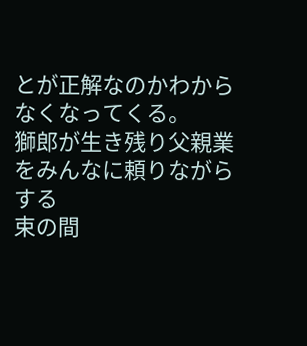とが正解なのかわからなくなってくる。
獅郎が生き残り父親業をみんなに頼りながらする
束の間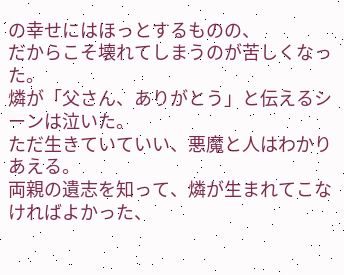の幸せにはほっとするものの、
だからこそ壊れてしまうのが苦しくなった。
燐が「父さん、ありがとう」と伝えるシーンは泣いた。
ただ生きていていい、悪魔と人はわかりあえる。
両親の遺志を知って、燐が生まれてこなければよかった、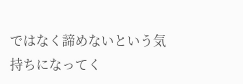ではなく諦めないという気持ちになってく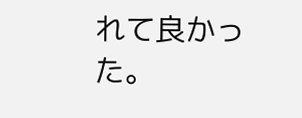れて良かった。